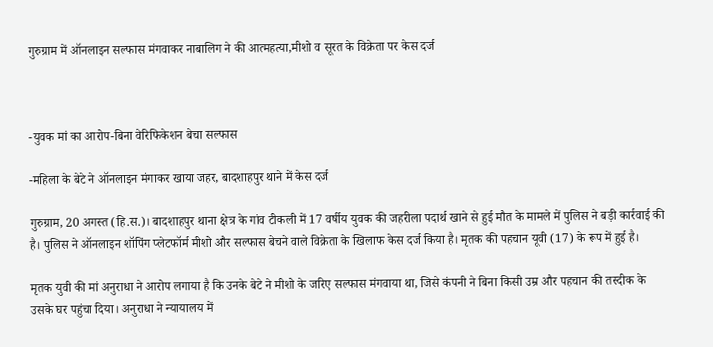गुरुग्राम में ऑनलाइन सल्फास मंगवाकर नाबालिग ने की आत्महत्या,मीशो व सूरत के विक्रेता पर केस दर्ज



-युवक मां का आरोप-बिना वेरिफिकेशन बेचा सल्फास

-महिला के बेटे ने ऑनलाइन मंगाकर खाया जहर, बादशाहपुर थाने में केस दर्ज

गुरुग्राम, 20 अगस्त (हि.स.)। बादशाहपुर थाना क्षेत्र के गांव टीकली में 17 वर्षीय युवक की जहरीला पदार्थ खाने से हुई मौत के मामले में पुलिस ने बड़ी कार्रवाई की है। पुलिस ने ऑनलाइन शॉपिंग प्लेटफॉर्म मीशो और सल्फास बेचने वाले विक्रेता के खिलाफ केस दर्ज किया है। मृतक की पहचान यूवी (17) के रूप में हुई है।

मृतक युवी की मां अनुराधा ने आरोप लगाया है कि उनके बेटे ने मीशो के जरिए सल्फास मंगवाया था, जिसे कंपनी ने बिना किसी उम्र और पहचान की तस्दीक के उसके घर पहुंचा दिया। अनुराधा ने न्यायालय में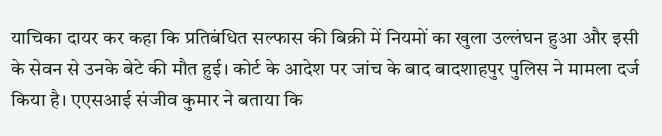याचिका दायर कर कहा कि प्रतिबंधित सल्फास की बिक्री में नियमों का खुला उल्लंघन हुआ और इसी के सेवन से उनके बेटे की मौत हुई। कोर्ट के आदेश पर जांच के बाद बादशाहपुर पुलिस ने मामला दर्ज किया है। एएसआई संजीव कुमार ने बताया कि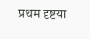प्रथम दृष्टया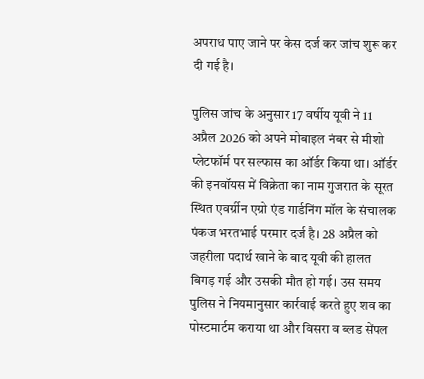अपराध पाए जाने पर केस दर्ज कर जांच शुरू कर दी गई है।

पुलिस जांच के अनुसार 17 वर्षीय यूवी ने 11 अप्रैल 2026 को अपने मोबाइल नंबर से मीशो प्लेटफॉर्म पर सल्फास का ऑर्डर किया था। ऑर्डर की इनवॉयस में विक्रेता का नाम गुजरात के सूरत स्थित एवर्ग्रीन एग्रो एंड गार्डनिंग मॉल के संचालक पंकज भरतभाई परमार दर्ज है। 28 अप्रैल को जहरीला पदार्थ खाने के बाद यूवी की हालत बिगड़ गई और उसकी मौत हो गई। उस समय पुलिस ने नियमानुसार कार्रवाई करते हुए शव का पोस्टमार्टम कराया था और विसरा व ब्लड सेंपल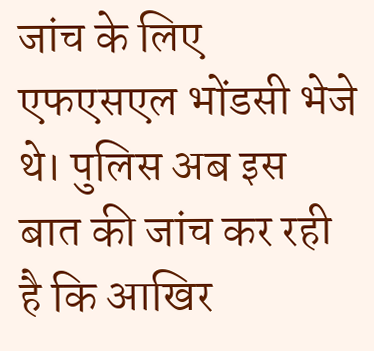जांच के लिए एफएसएल भोंडसी भेजे थे। पुलिस अब इस बात की जांच कर रही है कि आखिर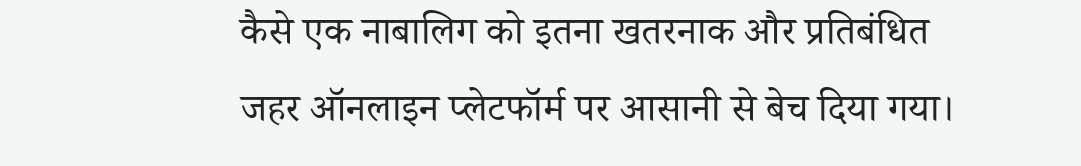कैसे एक नाबालिग को इतना खतरनाक और प्रतिबंधित जहर ऑनलाइन प्लेटफॉर्म पर आसानी से बेच दिया गया।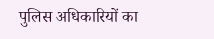पुलिस अधिकारियों का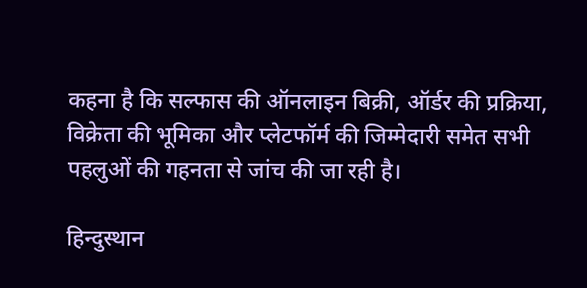कहना है कि सल्फास की ऑनलाइन बिक्री, ऑर्डर की प्रक्रिया, विक्रेता की भूमिका और प्लेटफॉर्म की जिम्मेदारी समेत सभी पहलुओं की गहनता से जांच की जा रही है।

हिन्दुस्थान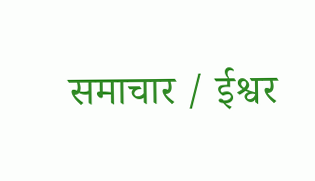समाचार / ईश्वर